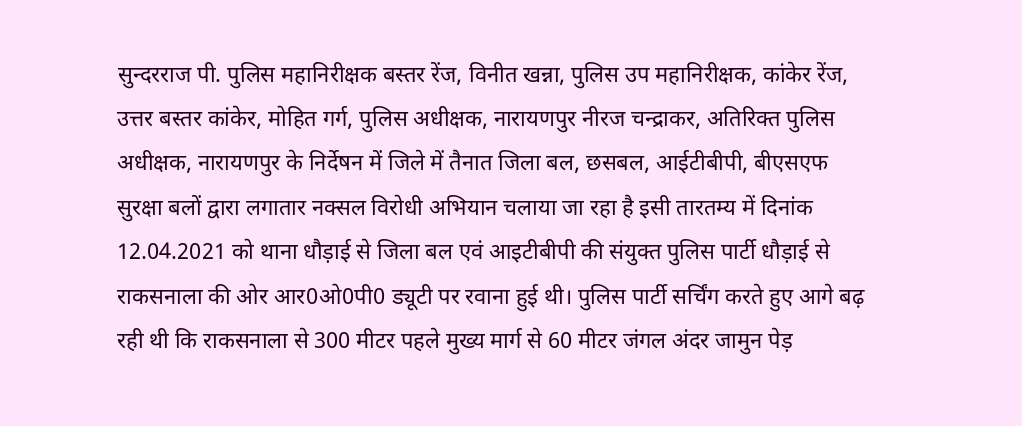सुन्दरराज पी. पुलिस महानिरीक्षक बस्तर रेंज, विनीत खन्ना, पुलिस उप महानिरीक्षक, कांकेर रेंज, उत्तर बस्तर कांकेर, मोहित गर्ग, पुलिस अधीक्षक, नारायणपुर नीरज चन्द्राकर, अतिरिक्त पुलिस अधीक्षक, नारायणपुर के निर्देषन में जिले में तैनात जिला बल, छसबल, आईटीबीपी, बीएसएफ सुरक्षा बलों द्वारा लगातार नक्सल विरोधी अभियान चलाया जा रहा है इसी तारतम्य में दिनांक 12.04.2021 को थाना धौड़ाई से जिला बल एवं आइटीबीपी की संयुक्त पुलिस पार्टी धौड़ाई से राकसनाला की ओर आर0ओ0पी0 ड्यूटी पर रवाना हुई थी। पुलिस पार्टी सर्चिंग करते हुए आगे बढ़ रही थी कि राकसनाला से 300 मीटर पहले मुख्य मार्ग से 60 मीटर जंगल अंदर जामुन पेड़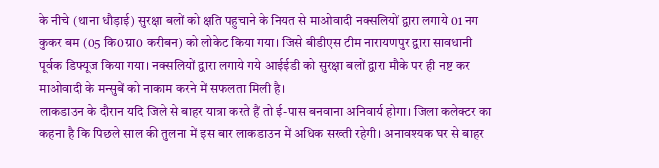के नीचे (थाना धौड़ाई) सुरक्षा बलों को क्षति पहुचाने के नियत से माओवादी नक्सलियों द्वारा लगाये 01 नग कुकर बम (05 कि0ग्रा0 करीबन) को लोकेट किया गया। जिसे बीडीएस टीम नारायणपुर द्वारा सावधानी पूर्वक डिफ्यूज किया गया। नक्सलियों द्वारा लगाये गये आईईडी को सुरक्षा बलों द्वारा मौके पर ही नष्ट कर माओवादी के मन्सुबें को नाकाम करने में सफलता मिली है।
लाकडाउन के दौरान यदि जिले से बाहर यात्रा करते हैं तो ई-पास बनवाना अनिवार्य होगा। जिला कलेक्टर का कहना है कि पिछले साल की तुलना में इस बार लाकडाउन में अधिक सख्ती रहेगी। अनावश्यक घर से बाहर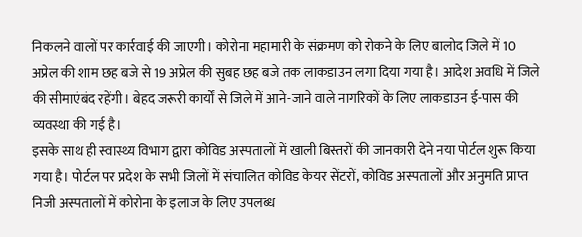निकलने वालों पर कार्रवाई की जाएगी। कोरोना महामारी के संक्रमण को रोकने के लिए बालोद जिले में 10 अप्रेल की शाम छह बजे से 19 अप्रेल की सुबह छह बजे तक लाकडाउन लगा दिया गया है। आदेश अवधि में जिले की सीमाएंबंद रहेंगी। बेहद जरूरी कार्यों से जिले में आने-जाने वाले नागरिकों के लिए लाकडाउन ई-पास की व्यवस्था की गई है।
इसके साथ ही स्वास्थ्य विभाग द्वारा कोविड अस्पतालों में खाली बिस्तरों की जानकारी देने नया पोर्टल शुरू किया गया है। पोर्टल पर प्रदेश के सभी जिलों में संचालित कोविड केयर सेंटरों, कोविड अस्पतालों और अनुमति प्राप्त निजी अस्पतालों में कोरोना के इलाज के लिए उपलब्ध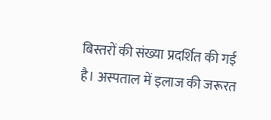बिस्तरों की संख्या प्रदर्शित की गई है। अस्पताल में इलाज की जरूरत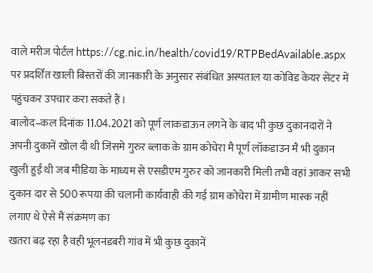वाले मरीज पोर्टल https://cg.nic.in/health/covid19/RTPBedAvailable.aspx
पर प्रदर्शित खाली बिस्तरों की जानकारी के अनुसार संबंधित अस्पताल या कोविड केयर सेंटर में पहुंचकर उपचार करा सकते हैं।
बालोद–कल दिनांक 11.04.2021 को पूर्ण लाकडाऊन लगने के बाद भी कुछ दुकानदारों ने अपनी दुकानें खोल दी थी जिसमे गुरुर ब्लाक के ग्राम कोचेरा मै पूर्ण लॉकडाउन मै भी दुकान खुली हुई थी जब मीडिया के माध्यम से एसडीएम गुरुर को जानकारी मिली तभी वहां आकर सभी दुकान दार से 500 रूपया की चलानी कार्यवाही की गई ग्राम कोचेरा में ग्रामीण मास्क नहीं लगाए थे ऐसे मैं संक्रमण का
खतरा बढ़ रहा है वही भूलनडबरी गांव में भी कुछ दुकानें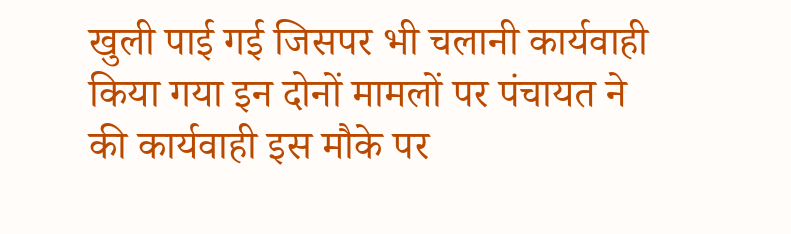खुली पाई गई जिसपर भी चलानी कार्यवाही किया गया इन दोनों मामलों पर पंचायत ने की कार्यवाही इस मौके पर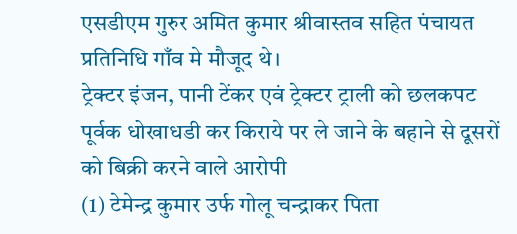एसडीएम गुरुर अमित कुमार श्रीवास्तव सहित पंचायत प्रतिनिधि गाँव मे मौजूद थे।
ट्रेक्टर इंजन, पानी टेंकर एवं ट्रेक्टर ट्राली को छलकपट पूर्वक धोखाधडी कर किराये पर ले जाने के बहाने से दूसरों को बिक्री करने वाले आरोपी
(1) टेमेन्द्र कुमार उर्फ गोलू चन्द्राकर पिता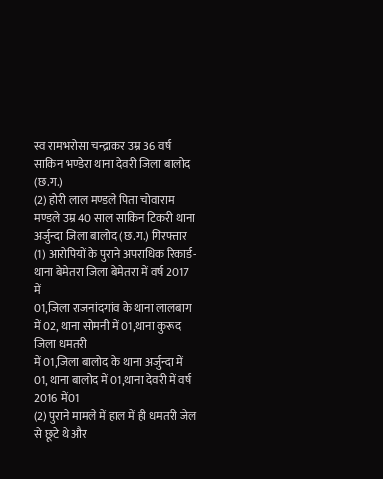स्व रामभरोसा चन्द्राकर उम्र 36 वर्ष साकिन भण्डेरा थाना देवरी जिला बालोद (छ.ग.)
(2) होरी लाल मण्डले पिता चोवाराम मण्डले उम्र 40 साल साकिन टिकरी थाना अर्जुन्दा जिला बालोद (छ.ग.) गिरफ्तार
(1) आरोपियों के पुराने अपराधिक रिकार्ड-थाना बेमेतरा जिला बेमेतरा में वर्ष 2017 में
01,जिला राजनांदगांव के थाना लालबाग में 02, थाना सोमनी में 01,थाना कुरूद जिला धमतरी
में 01,जिला बालोद के थाना अर्जुन्दा में 01, थाना बालोद में 01,थाना देवरी में वर्ष 2016 में01
(2) पुराने मामले में हाल में ही धमतरी जेल से छूटे थे और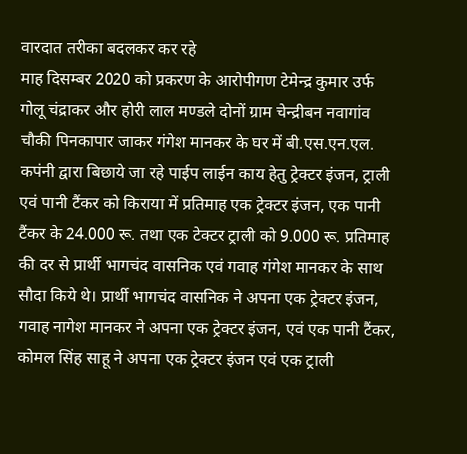वारदात तरीका बदलकर कर रहे
माह दिसम्बर 2020 को प्रकरण के आरोपीगण टेमेन्द्र कुमार उर्फ गोलू चंद्राकर और होरी लाल मण्डले दोनों ग्राम चेन्द्रीबन नवागांव चौकी पिनकापार जाकर गंगेश मानकर के घर में बी.एस.एन.एल. कपंनी द्वारा बिछाये जा रहे पाईप लाईन काय हेतु ट्रेक्टर इंजन, ट्राली एवं पानी टैंकर को किराया में प्रतिमाह एक ट्रेक्टर इंजन, एक पानी टैंकर के 24.000 रू. तथा एक टेक्टर ट्राली को 9.000 रू. प्रतिमाह की दर से प्रार्थी भागचंद वासनिक एवं गवाह गंगेश मानकर के साथ सौदा किये थे। प्रार्थी भागचंद वासनिक ने अपना एक ट्रेक्टर इंजन, गवाह नागेश मानकर ने अपना एक ट्रेक्टर इंजन, एवं एक पानी टैंकर, कोमल सिंह साहू ने अपना एक ट्रेक्टर इंजन एवं एक ट्राली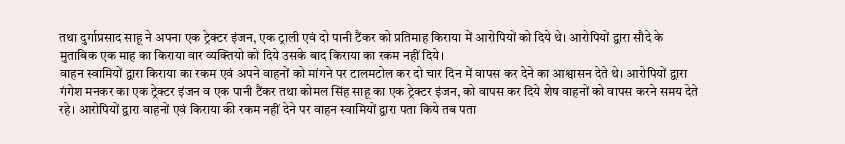तथा दुर्गाप्रसाद साहू ने अपना एक ट्रेक्टर इंजन, एक ट्राली एवं दो पानी टैंकर को प्रतिमाह किराया में आरोपियों को दिये थे। आरोपियों द्वारा सौदे के मुताबिक एक माह का किराया वार व्यक्तियो को दिये उसके बाद किराया का रकम नहीं दिये।
वाहन स्वामियों द्वारा किराया का रकम एवं अपने वाहनों को मांगने पर टालमटोल कर दो चार दिन में वापस कर देने का आश्वासन देते थे। आरोपियों द्वारा गंगेश मनकर का एक ट्रेक्टर इंजन व एक पानी टैंकर तथा कोमल सिंह साहू का एक ट्रेक्टर इंजन, को वापस कर दिये शेष वाहनों को वापस करने समय देते रहे। आरोपियों द्वारा वाहनों एवं किराया की रकम नहीं देने पर वाहन स्वामियों द्वारा पता किये तब पता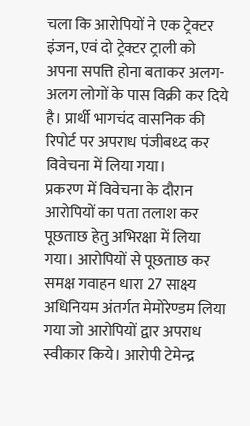चला कि आरोपियों ने एक ट्रेक्टर इंजन, एवं दो ट्रेक्टर ट्राली को अपना सपत्ति होना बताकर अलग-अलग लोगों के पास विक्री कर दिये है। प्रार्थी भागचंद वासनिक की रिपोर्ट पर अपराध पंजीबध्द कर विवेचना में लिया गया।
प्रकरण में विवेचना के दौरान आरोपियों का पता तलाश कर पूछताछ हेतु अभिरक्षा में लिया गया। आरोपियों से पूछताछ कर समक्ष गवाहन धारा 27 साक्ष्य अधिनियम अंतर्गत मेमोरेण्डम लिया गया जो आरोपियों द्वार अपराध स्वीकार किये। आरोपी टेमेन्द्र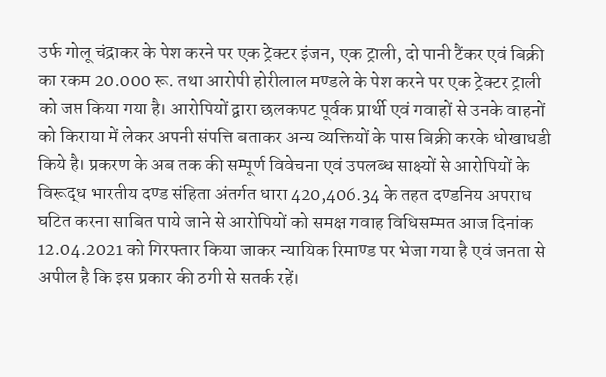उर्फ गोलू चंद्राकर के पेश करने पर एक ट्रेक्टर इंजन, एक ट्राली, दो पानी टैंकर एवं बिक्री का रकम 20.000 रू. तथा आरोपी होरीलाल मण्डले के पेश करने पर एक ट्रेक्टर ट्राली को जप्त किया गया है। आरोपियों द्वारा छलकपट पूर्वक प्रार्थी एवं गवाहों से उनके वाहनों को किराया में लेकर अपनी संपत्ति बताकर अन्य व्यक्तियों के पास बिक्री करके धोखाधडी किये है। प्रकरण के अब तक की सम्पूर्ण विवेचना एवं उपलब्ध साक्ष्यों से आरोपियों के विरूद्ध भारतीय दण्ड संहिता अंतर्गत धारा 420,406.34 के तहत दण्डनिय अपराध घटित करना साबित पाये जाने से आरोपियों को समक्ष गवाह विधिसम्मत आज दिनांक 12.04.2021 को गिरफ्तार किया जाकर न्यायिक रिमाण्ड पर भेजा गया है एवं जनता से अपील है कि इस प्रकार की ठगी से सतर्क रहें।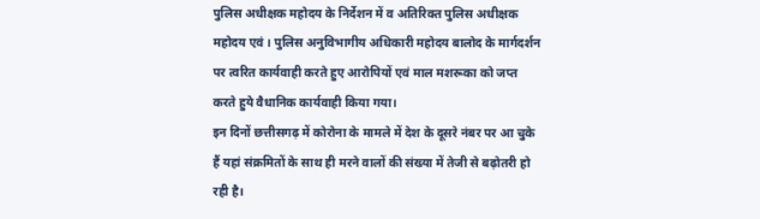पुलिस अधीक्षक महोदय के निर्देशन में व अतिरिक्त पुलिस अधीक्षक महोदय एवं । पुलिस अनुविभागीय अधिकारी महोदय बालोद के मार्गदर्शन पर त्वरित कार्यवाही करते हुए आरोपियों एवं माल मशरूका को जप्त करते हुये वैधानिक कार्यवाही किया गया।
इन दिनों छत्तीसगढ़ में कोरोना के मामले में देश के दूसरे नंबर पर आ चुके हैं यहां संक्रमितों के साथ ही मरने वालों की संख्या में तेजी से बढ़ोतरी हो रही है।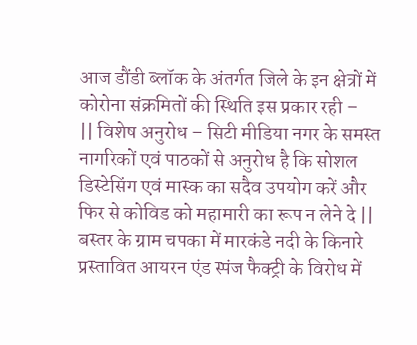आज डौंडी ब्लॉक के अंतर्गत जिले के इन क्षेत्रों में कोरोना संक्रमितों की स्थिति इस प्रकार रही –
|| विशेष अनुरोध – सिटी मीडिया नगर के समस्त नागरिकों एवं पाठकों से अनुरोध है कि सोशल डिस्टेसिंग एवं मास्क का सदैव उपयोग करें और फिर से कोविड को महामारी का रूप न लेने दे ||
बस्तर के ग्राम चपका में मारकंडे नदी के किनारे प्रस्तावित आयरन एंड स्पंज फैक्ट्री के विरोध में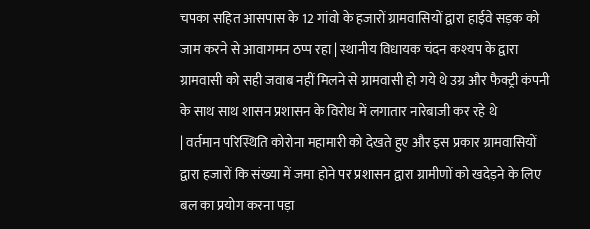चपका सहित आसपास के 12 गांवो के हजारों ग्रामवासियों द्वारा हाईवे सड़क को जाम करने से आवागमन ठप्प रहा | स्थानीय विधायक चंदन कश्यप के द्वारा ग्रामवासी को सही जवाब नहीं मिलने से ग्रामवासी हो गये थे उग्र और फैक्ट्री कंपनी के साथ साथ शासन प्रशासन के विरोध में लगातार नारेबाजी कर रहे थे
| वर्तमान परिस्थिति कोरोना महामारी को देखते हुए और इस प्रकार ग्रामवासियों द्वारा हजारों कि संख्या में जमा होने पर प्रशासन द्वारा ग्रामीणों को खदेड़ने के लिए बल का प्रयोग करना पड़ा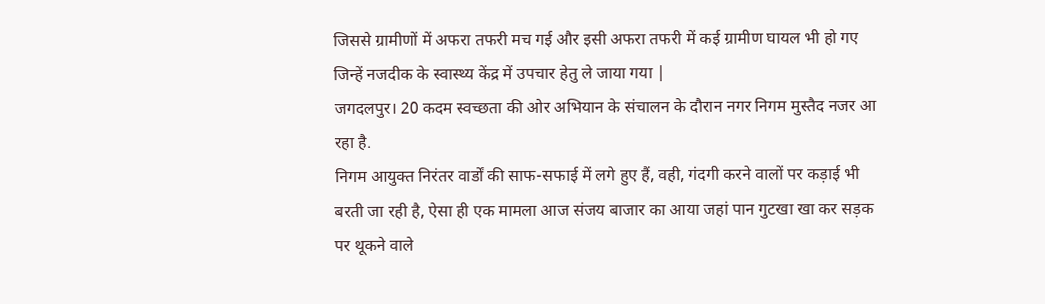जिससे ग्रामीणों में अफरा तफरी मच गई और इसी अफरा तफरी में कई ग्रामीण घायल भी हो गए जिन्हें नजदीक के स्वास्थ्य केंद्र में उपचार हेतु ले जाया गया |
जगदलपुर। 20 कदम स्वच्छता की ओर अभियान के संचालन के दौरान नगर निगम मुस्तैद नजर आ रहा है.
निगम आयुक्त निरंतर वार्डों की साफ-सफाई में लगे हुए हैं, वही, गंदगी करने वालों पर कड़ाई भी बरती जा रही है, ऐसा ही एक मामला आज संजय बाजार का आया जहां पान गुटखा खा कर सड़क पर थूकने वाले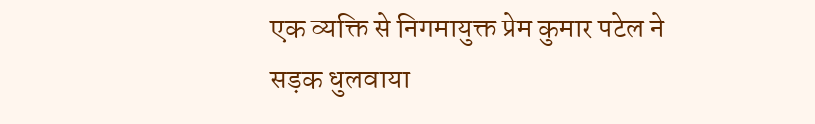एक व्यक्ति से निगमायुक्त प्रेम कुमार पटेल ने सड़क धुलवाया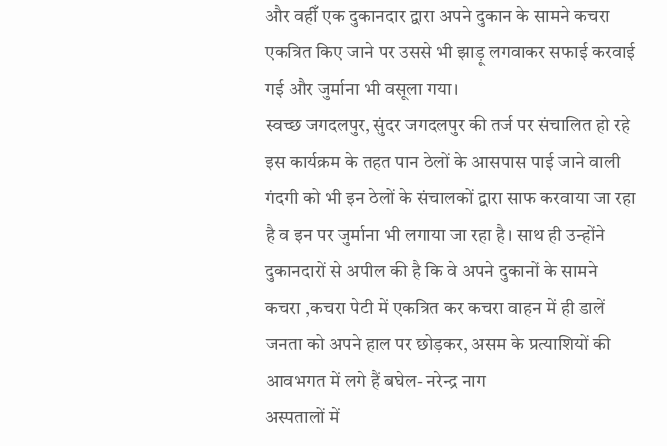और वहीँ एक दुकानदार द्वारा अपने दुकान के सामने कचरा एकत्रित किए जाने पर उससे भी झाड़ू लगवाकर सफाई करवाई गई और जुर्माना भी वसूला गया।
स्वच्छ जगदलपुर, सुंदर जगदलपुर की तर्ज पर संचालित हो रहे इस कार्यक्रम के तहत पान ठेलों के आसपास पाई जाने वाली गंदगी को भी इन ठेलों के संचालकों द्वारा साफ करवाया जा रहा है व इन पर जुर्माना भी लगाया जा रहा है। साथ ही उन्होंने दुकानदारों से अपील की है कि वे अपने दुकानों के सामने कचरा ,कचरा पेटी में एकत्रित कर कचरा वाहन में ही डालें
जनता को अपने हाल पर छोड़कर, असम के प्रत्याशियों की आवभगत में लगे हैं बघेल- नरेन्द्र नाग
अस्पतालों में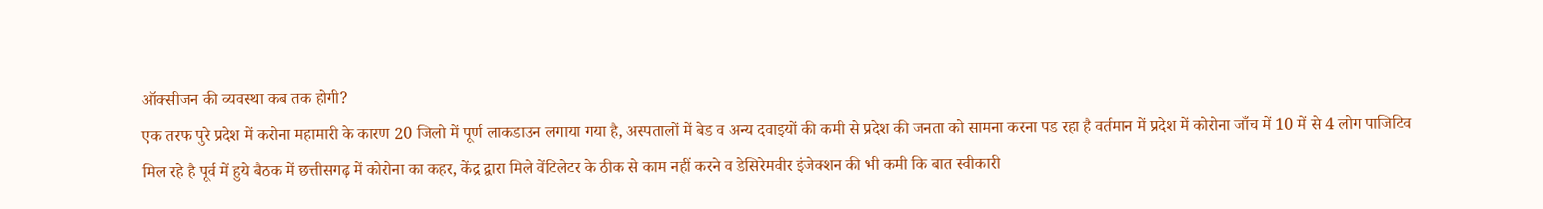ऑक्सीजन की व्यवस्था कब तक होगी?
एक तरफ पुरे प्रदेश में करोना महामारी के कारण 20 जिलो में पूर्ण लाकडाउन लगाया गया है, अस्पतालों में बेड व अन्य दवाइयों की कमी से प्रदेश की जनता को सामना करना पड रहा है वर्तमान में प्रदेश में कोरोना जाँच में 10 में से 4 लोग पाजिटिव मिल रहे है पूर्व में हुये बैठक में छत्तीसगढ़ में कोरोना का कहर, केंद्र द्वारा मिले वेंटिलेटर के ठीक से काम नहीं करने व डेसिरेमवीर इंजेक्शन की भी कमी कि बात स्वीकारी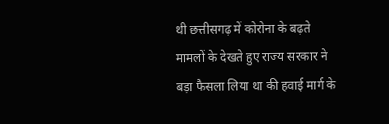थी छत्तीसगढ़ में कोरोना के बढ़ते मामलों के देखते हुए राज्य सरकार ने बड़ा फैसला लिया था की हवाई मार्ग के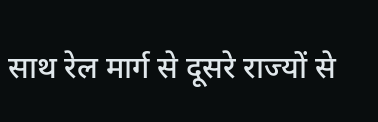साथ रेल मार्ग से दूसरे राज्यों से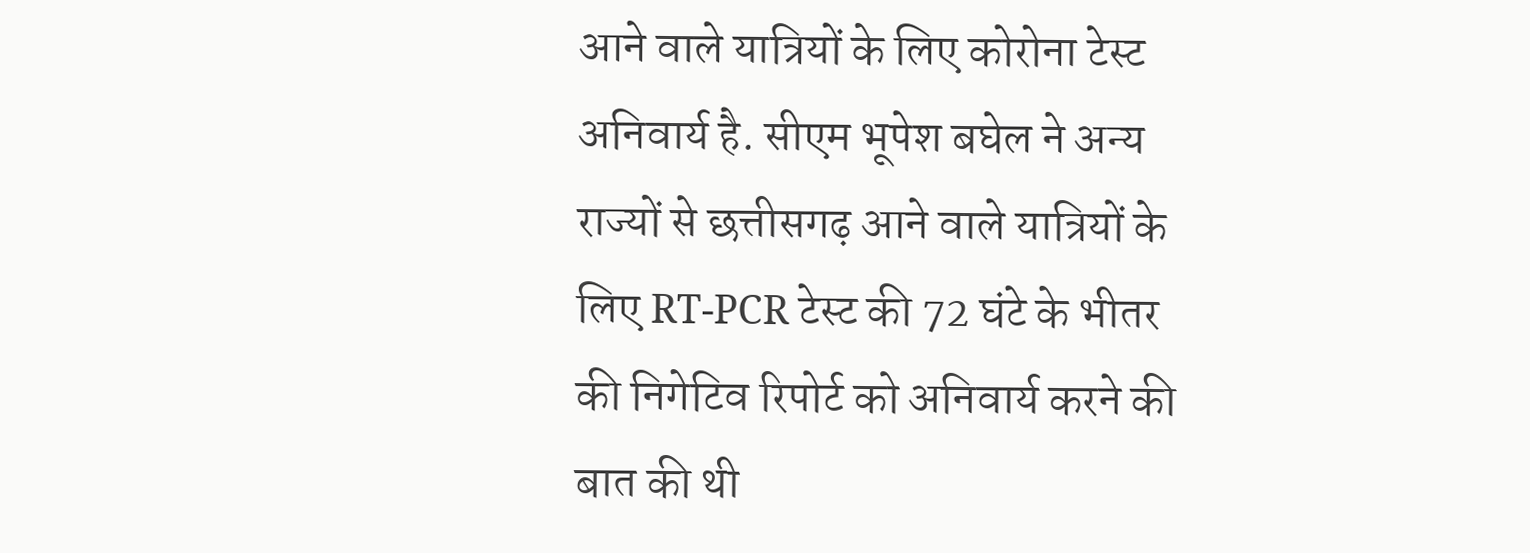आने वाले यात्रियों के लिए कोरोना टेस्ट अनिवार्य है. सीएम भूपेश बघेल ने अन्य राज्यों से छत्तीसगढ़ आने वाले यात्रियों के लिए RT-PCR टेस्ट की 72 घंटे के भीतर की निगेटिव रिपोर्ट को अनिवार्य करने की बात की थी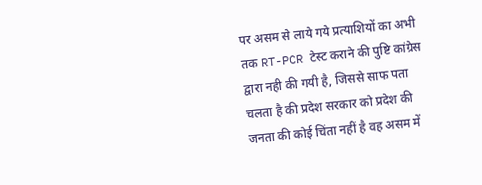पर असम से लाये गये प्रत्याशियों का अभी तक RT-PCR टेस्ट कराने की पुष्टि कांग्रेस द्वारा नही की गयी है, जिससे साफ पता चलता है की प्रदेश सरकार को प्रदेश की जनता की कोई चिंता नहीं है वह असम में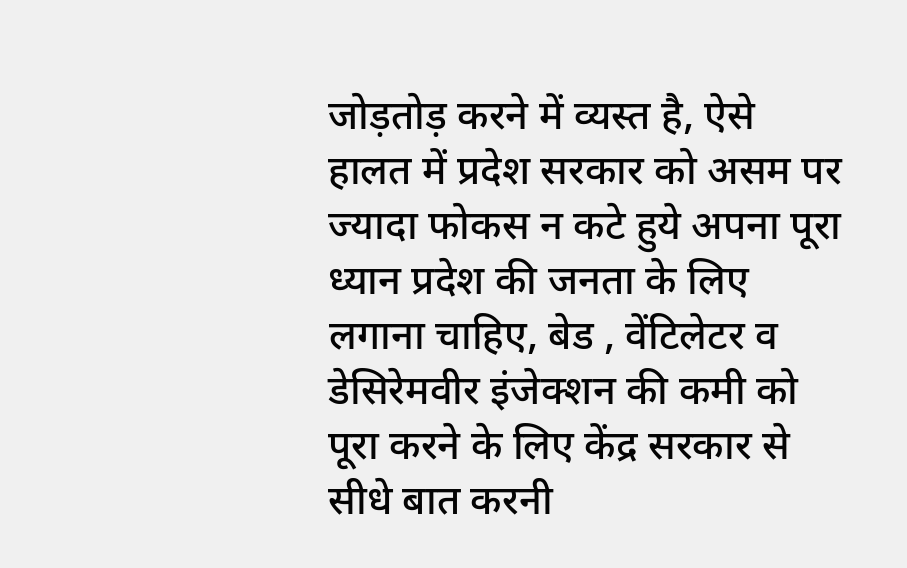जोड़तोड़ करने में व्यस्त है, ऐसे हालत में प्रदेश सरकार को असम पर ज्यादा फोकस न कटे हुये अपना पूरा ध्यान प्रदेश की जनता के लिए लगाना चाहिए, बेड , वेंटिलेटर व डेसिरेमवीर इंजेक्शन की कमी को पूरा करने के लिए केंद्र सरकार से सीधे बात करनी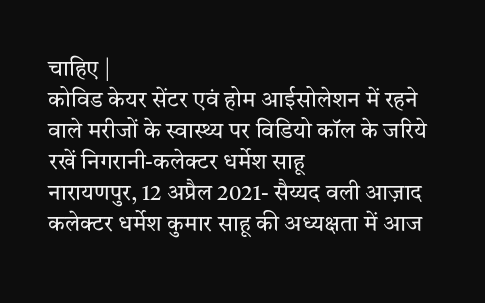चाहिए |
कोविड केयर सेंटर एवं होम आईसोलेशन में रहने वाले मरीजों के स्वास्थ्य पर विडियो कॉल के जरिये रखें निगरानी-कलेक्टर धर्मेश साहू
नारायणपुर, 12 अप्रैल 2021- सैय्यद वली आज़ाद
कलेक्टर धर्मेश कुमार साहू की अध्यक्षता में आज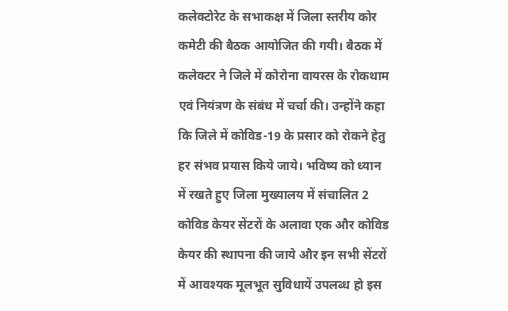कलेक्टोरेट के सभाकक्ष में जिला स्तरीय कोर कमेटी की बैठक आयोजित की गयी। बैठक में कलेक्टर ने जिले में कोरोना वायरस के रोकथाम एवं नियंत्रण के संबंध में चर्चा की। उन्होंने कहा कि जिले में कोविड-19 के प्रसार को रोकने हेतु हर संभव प्रयास किये जाये। भविष्य को ध्यान में रखते हुए जिला मुख्यालय में संचालित 2 कोविड केयर सेंटरों के अलावा एक और कोविड केयर की स्थापना की जाये और इन सभी सेंटरों में आवश्यक मूलभूत सुविधायें उपलब्ध हो इस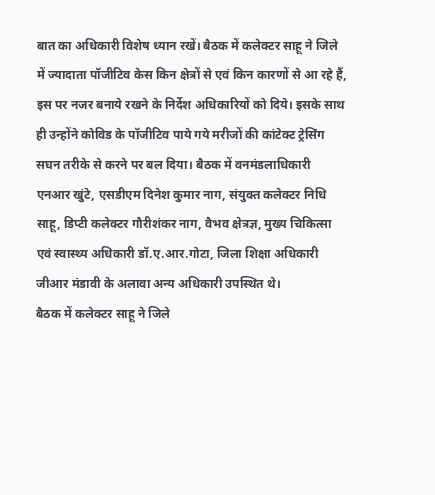बात का अधिकारी विशेष ध्यान रखें। बैठक में कलेक्टर साहू ने जिले में ज्यादाता पॉजीटिव केस किन क्षेत्रों से एवं किन कारणों से आ रहे हैं, इस पर नजर बनाये रखने के निर्देश अधिकारियों को दिये। इसके साथ ही उन्होंने कोविड के पॉजीटिव पाये गये मरीजों की कांटेक्ट ट्रेसिंग सघन तरीके से करने पर बल दिया। बैठक में वनमंडलाधिकारी एनआर खुंटे, एसडीएम दिनेश कुमार नाग, संयुक्त कलेक्टर निधि साहू, डिप्टी कलेक्टर गौरीशंकर नाग, वैभव क्षेत्रज्ञ, मुख्य चिकित्सा एवं स्वास्थ्य अधिकारी डॉ.ए.आर.गोटा, जिला शिक्षा अधिकारी जीआर मंडावी के अलावा अन्य अधिकारी उपस्थित थे।
बैठक में कलेक्टर साहू ने जिले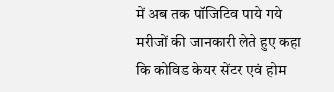में अब तक पॉजिटिव पाये गये मरीजों की जानकारी लेते हुए कहा कि कोविड केयर सेंटर एवं होम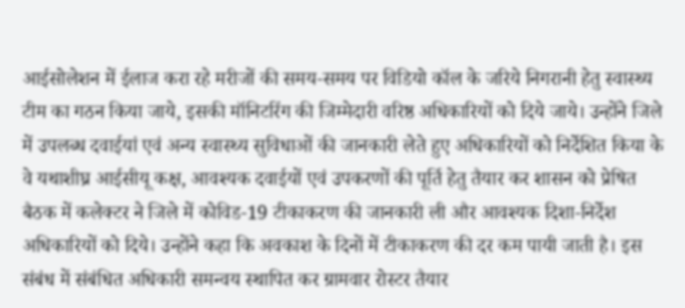आईसोलेशन में ईलाज करा रहे मरीजों की समय-समय पर विडियो कॉल के जरिये निगरानी हेतु स्वास्थ्य टीम का गठन किया जाये, इसकी मॉनिटरिंग की जिम्मेदारी वरिष्ठ अधिकारियों को दिये जाये। उन्होंने जिले में उपलब्ध दवाईयां एवं अन्य स्वास्थ्य सुविधाओं की जानकारी लेते हुए अधिकारियों को निर्देशित किया के वे यथाशीघ्र आईसीयू कक्ष, आवश्यक दवाईयों एवं उपकरणों की पूर्ति हेतु तैयार कर शासन को प्रेषित बैठक में कलेक्टर ने जिले में कोविड-19 टीकाकरण की जानकारी ली और आवश्यक दिशा-निर्देश अधिकारियों को दिये। उन्होंने कहा कि अवकाश के दिनों में टीकाकरण की दर कम पायी जाती है। इस संबंध में संबंधित अधिकारी समन्वय स्थापित कर ग्रामवार रोस्टर तैयार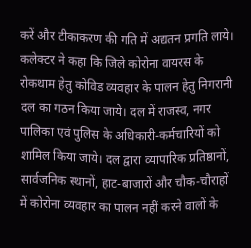करें और टीकाकरण की गति में अद्यतन प्रगति लाये।
कलेक्टर ने कहा कि जिले कोरोना वायरस के रोकथाम हेतु कोविड व्यवहार के पालन हेतु निगरानी दल का गठन किया जाये। दल में राजस्व, नगर पालिका एवं पुलिस के अधिकारी-कर्मचारियों को शामिल किया जाये। दल द्वारा व्यापारिक प्रतिष्ठानों, सार्वजनिक स्थानों, हाट-बाजारों और चौक-चौराहों में कोरोना व्यवहार का पालन नहीं करने वालों के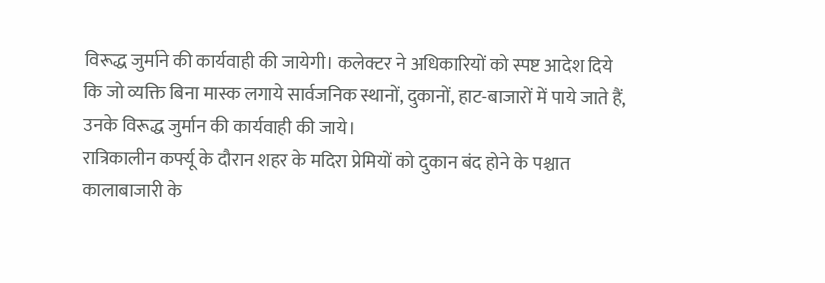विरूद्ध जुर्माने की कार्यवाही की जायेगी। कलेक्टर ने अधिकारियों को स्पष्ट आदेश दिये कि जो व्यक्ति बिना मास्क लगाये सार्वजनिक स्थानों, दुकानों, हाट-बाजारों में पाये जाते हैं, उनके विरूद्ध जुर्मान की कार्यवाही की जाये।
रात्रिकालीन कर्फ्यू के दौरान शहर के मदिरा प्रेमियों को दुकान बंद होने के पश्चात कालाबाजारी के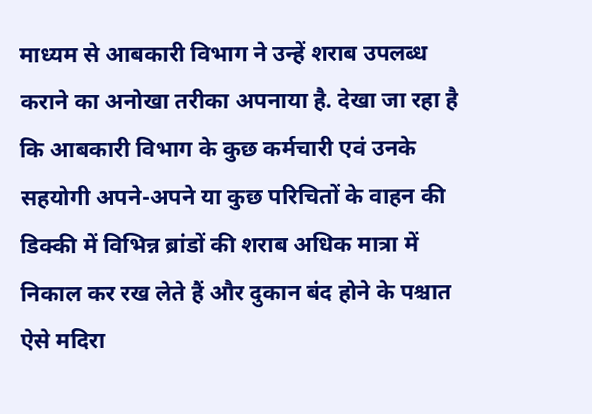माध्यम से आबकारी विभाग ने उन्हें शराब उपलब्ध कराने का अनोखा तरीका अपनाया है. देखा जा रहा है कि आबकारी विभाग के कुछ कर्मचारी एवं उनके सहयोगी अपने-अपने या कुछ परिचितों के वाहन की डिक्की में विभिन्न ब्रांडों की शराब अधिक मात्रा में निकाल कर रख लेते हैं और दुकान बंद होने के पश्चात ऐसे मदिरा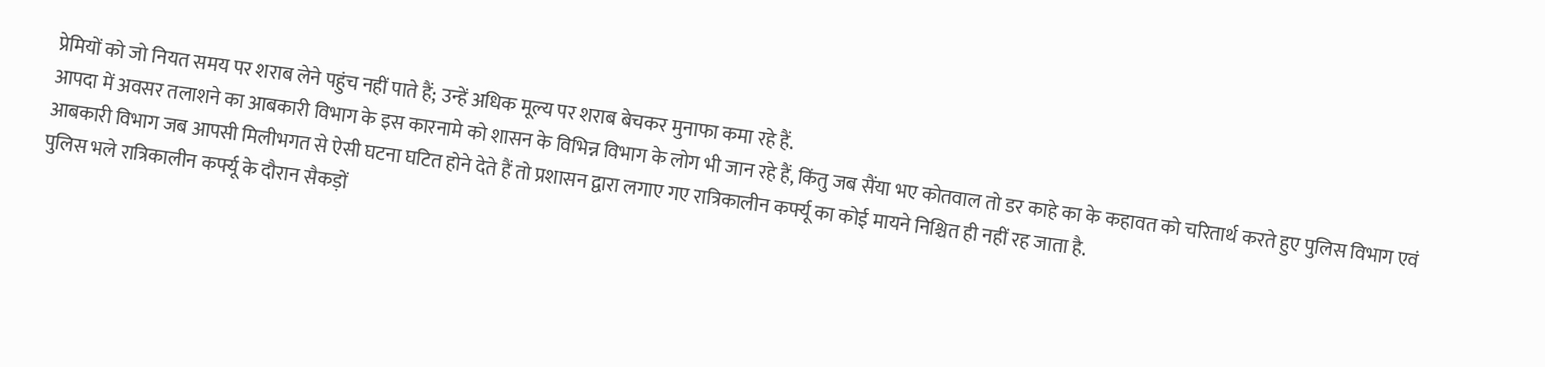प्रेमियों को जो नियत समय पर शराब लेने पहुंच नहीं पाते हैं; उन्हें अधिक मूल्य पर शराब बेचकर मुनाफा कमा रहे हैं.
आपदा में अवसर तलाशने का आबकारी विभाग के इस कारनामे को शासन के विभिन्न विभाग के लोग भी जान रहे हैं, किंतु जब सैंया भए कोतवाल तो डर काहे का के कहावत को चरितार्थ करते हुए पुलिस विभाग एवं आबकारी विभाग जब आपसी मिलीभगत से ऐसी घटना घटित होने देते हैं तो प्रशासन द्वारा लगाए गए रात्रिकालीन कर्फ्यू का कोई मायने निश्चित ही नहीं रह जाता है.
पुलिस भले रात्रिकालीन कर्फ्यू के दौरान सैकड़ों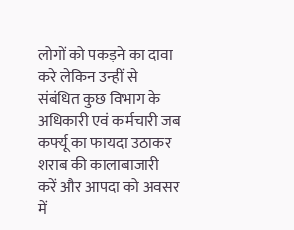लोगों को पकड़ने का दावा करे लेकिन उन्हीं से संबंधित कुछ विभाग के अधिकारी एवं कर्मचारी जब कर्फ्यू का फायदा उठाकर शराब की कालाबाजारी करें और आपदा को अवसर में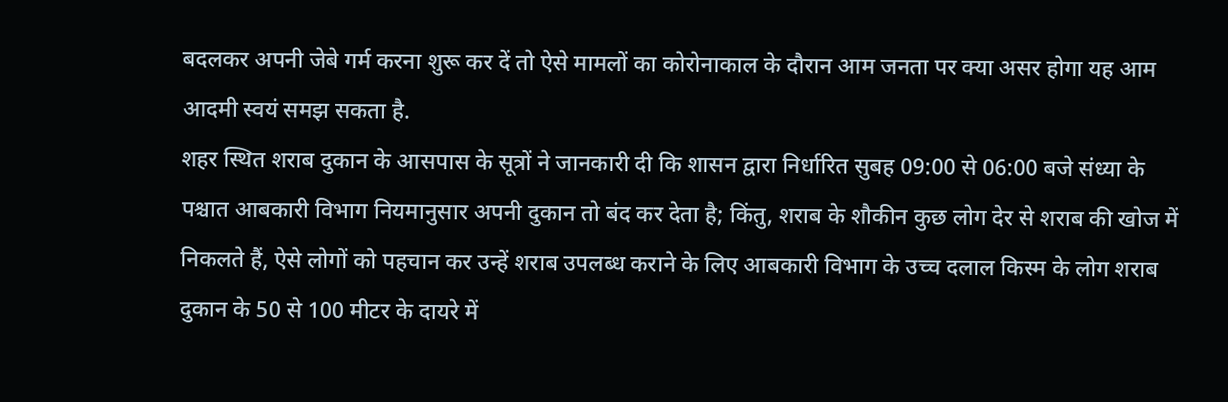बदलकर अपनी जेबे गर्म करना शुरू कर दें तो ऐसे मामलों का कोरोनाकाल के दौरान आम जनता पर क्या असर होगा यह आम आदमी स्वयं समझ सकता है.
शहर स्थित शराब दुकान के आसपास के सूत्रों ने जानकारी दी कि शासन द्वारा निर्धारित सुबह 09:00 से 06:00 बजे संध्या के पश्चात आबकारी विभाग नियमानुसार अपनी दुकान तो बंद कर देता है; किंतु, शराब के शौकीन कुछ लोग देर से शराब की खोज में निकलते हैं, ऐसे लोगों को पहचान कर उन्हें शराब उपलब्ध कराने के लिए आबकारी विभाग के उच्च दलाल किस्म के लोग शराब दुकान के 50 से 100 मीटर के दायरे में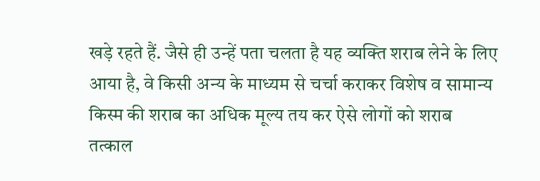खड़े रहते हैं. जैसे ही उन्हें पता चलता है यह व्यक्ति शराब लेने के लिए आया है, वे किसी अन्य के माध्यम से चर्चा कराकर विशेष व सामान्य किस्म की शराब का अधिक मूल्य तय कर ऐसे लोगों को शराब तत्काल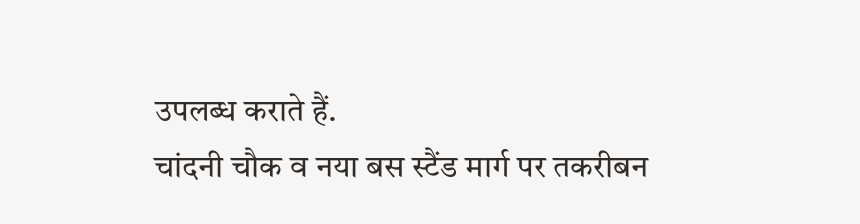उपलब्ध कराते हैं.
चांदनी चौक व नया बस स्टैंड मार्ग पर तकरीबन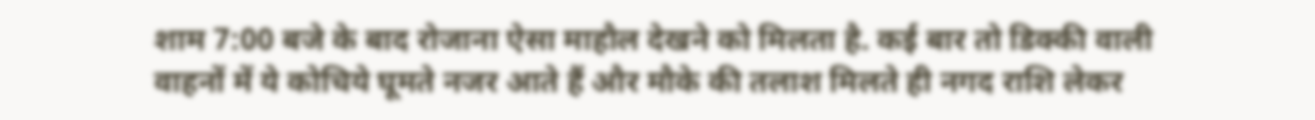शाम 7:00 बजे के बाद रोजाना ऐसा माहौल देखने को मिलता है. कई बार तो डिक्की वाली वाहनों में ये कोचिये घूमते नजर आते हैं और मौके की तलाश मिलते ही नगद राशि लेकर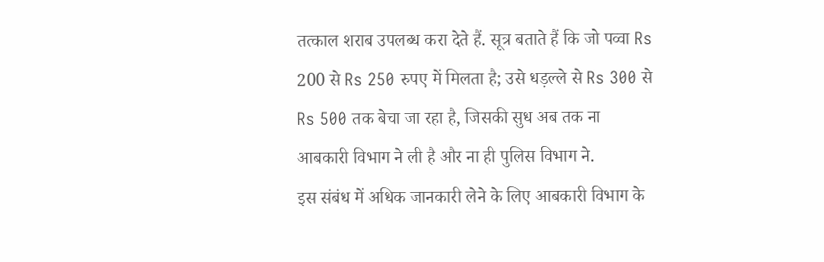तत्काल शराब उपलब्ध करा देते हैं. सूत्र बताते हैं कि जो पव्वा Rs 200 से Rs 250 रुपए में मिलता है; उसे धड़ल्ले से Rs 300 से Rs 500 तक बेचा जा रहा है, जिसकी सुध अब तक ना आबकारी विभाग ने ली है और ना ही पुलिस विभाग ने.
इस संबंध में अधिक जानकारी लेने के लिए आबकारी विभाग के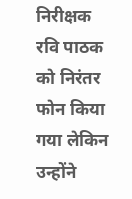निरीक्षक रवि पाठक को निरंतर फोन किया गया लेकिन उन्होंने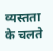व्यस्तता के चलते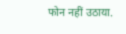फोन नहीं उठाया.